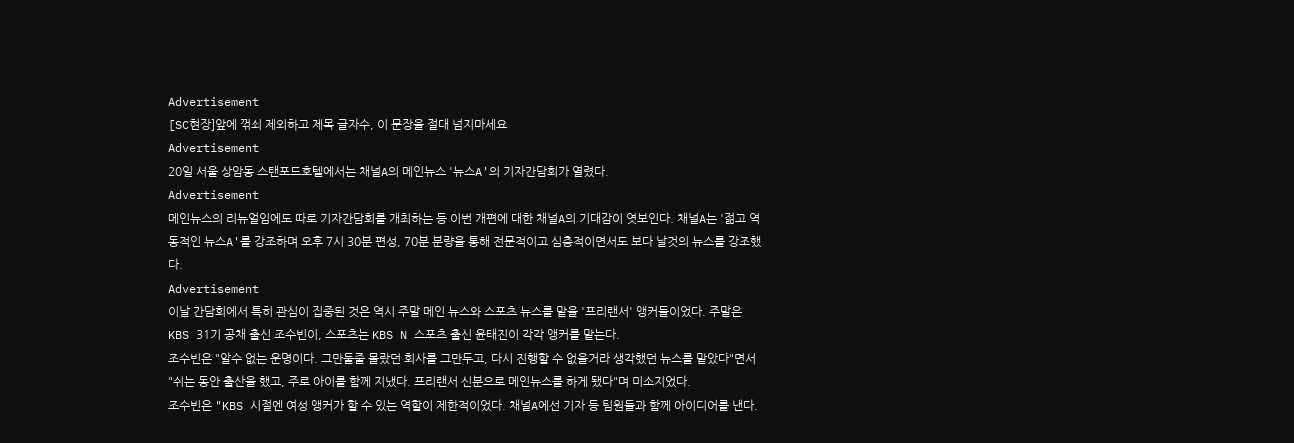Advertisement
[SC현장]앞에 꺾쇠 제외하고 제목 글자수, 이 문장을 절대 넘지마세요
Advertisement
20일 서울 상암동 스탠포드호텔에서는 채널A의 메인뉴스 '뉴스A'의 기자간담회가 열렸다.
Advertisement
메인뉴스의 리뉴얼임에도 따로 기자간담회를 개최하는 등 이번 개편에 대한 채널A의 기대감이 엿보인다. 채널A는 '젊고 역동적인 뉴스A'를 강조하며 오후 7시 30분 편성, 70분 분량을 통해 전문적이고 심층적이면서도 보다 날것의 뉴스를 강조했다.
Advertisement
이날 간담회에서 특히 관심이 집중된 것은 역시 주말 메인 뉴스와 스포츠 뉴스를 맡을 '프리랜서' 앵커들이었다. 주말은 KBS 31기 공채 출신 조수빈이, 스포츠는 KBS N 스포츠 출신 윤태진이 각각 앵커를 맡는다.
조수빈은 "알수 없는 운명이다. 그만둘줄 몰랐던 회사를 그만두고, 다시 진행할 수 없을거라 생각했던 뉴스를 맡았다"면서 "쉬는 동안 출산을 했고, 주로 아이를 함께 지냈다. 프리랜서 신분으로 메인뉴스를 하게 됐다"며 미소지었다.
조수빈은 "KBS 시절엔 여성 앵커가 할 수 있는 역할이 제한적이었다. 채널A에선 기자 등 팀원들과 함께 아이디어를 낸다.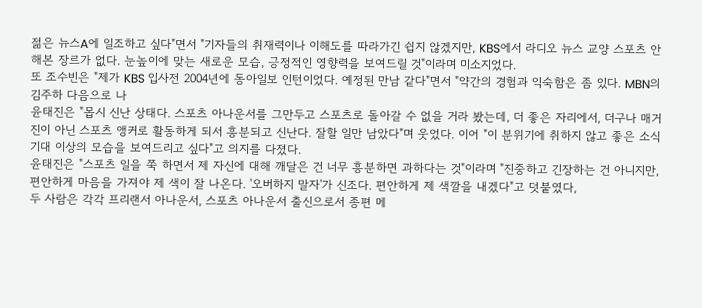젊은 뉴스A에 일조하고 싶다"면서 "기자들의 취재력이나 이해도를 따라가긴 쉽지 않겠지만, KBS에서 라디오 뉴스 교양 스포츠 안 해본 장르가 없다. 눈높이에 맞는 새로운 모습, 긍정적인 영향력을 보여드릴 것"이라며 미소지었다.
또 조수빈은 "제가 KBS 입사전 2004년에 동아일보 인턴이었다. 예정된 만남 같다"면서 "약간의 경험과 익숙함은 좀 있다. MBN의 김주하 다음으로 나
윤태진은 "몹시 신난 상태다. 스포츠 아나운서를 그만두고 스포츠로 돌아갈 수 없을 거라 봤는데, 더 좋은 자리에서, 더구나 매거진이 아닌 스포츠 앵커로 활동하게 되서 흥분되고 신난다. 잘할 일만 남았다"며 웃었다. 이어 "이 분위기에 취하지 않고 좋은 소식 기대 이상의 모습을 보여드리고 싶다"고 의지를 다졌다.
윤태진은 "스포츠 일을 쭉 하면서 제 자신에 대해 깨달은 건 너무 흥분하면 과하다는 것"이라며 "진중하고 긴장하는 건 아니지만, 편안하게 마음을 가져야 제 색이 잘 나온다. '오버하지 말자'가 신조다. 편안하게 제 색깔을 내겠다"고 덧붙였다,
두 사람은 각각 프리랜서 아나운서, 스포츠 아나운서 출신으로서 종편 메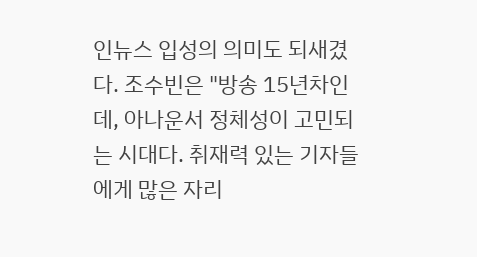인뉴스 입성의 의미도 되새겼다. 조수빈은 "방송 15년차인데, 아나운서 정체성이 고민되는 시대다. 취재력 있는 기자들에게 많은 자리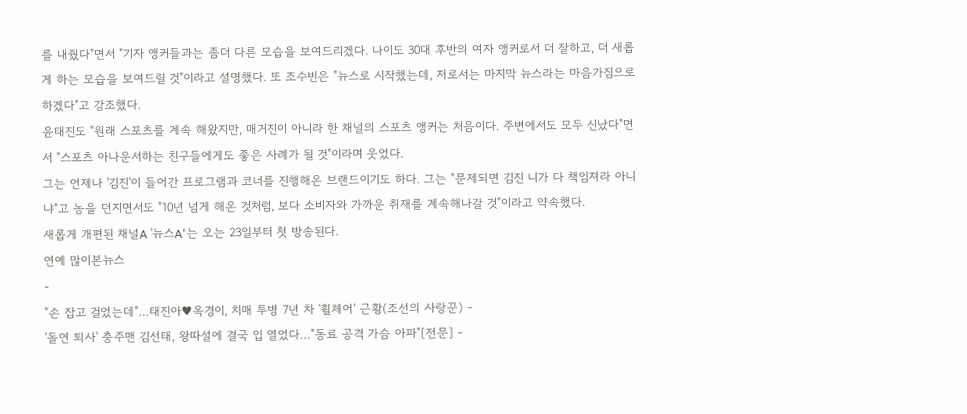를 내줬다"면서 "기자 앵커들과는 좀더 다른 모습을 보여드리겠다. 나이도 30대 후반의 여자 앵커로서 더 잘하고, 더 새롭게 하는 모습을 보여드릴 것"이라고 설명했다. 또 조수빈은 "뉴스로 시작했는데, 저로서는 마지막 뉴스라는 마음가짐으로 하겠다"고 강조했다.
윤태진도 "원래 스포츠를 계속 해왔지만, 매거진이 아니라 한 채널의 스포츠 앵커는 처음이다. 주변에서도 모두 신났다"면서 "스포츠 아나운서하는 친구들에게도 좋은 사례가 될 것"이라며 웃었다.
그는 언제나 '김진'이 들어간 프로그램과 코너를 진행해온 브랜드이기도 하다. 그는 "문제되면 김진 니가 다 책임져라 아니냐"고 농을 던지면서도 "10년 넘게 해온 것처럼, 보다 소비자와 가까운 취재를 계속해나갈 것"이라고 약속했다.
새롭게 개편된 채널A '뉴스A'는 오는 23일부터 첫 방송된다.
연예 많이본뉴스
-
"손 잡고 걸었는데"…태진아♥옥경이, 치매 투병 7년 차 '휠체어' 근황(조선의 사랑꾼) -
'돌연 퇴사' 충주맨 김선태, 왕따설에 결국 입 열었다…"동료 공격 가슴 아파"[전문] -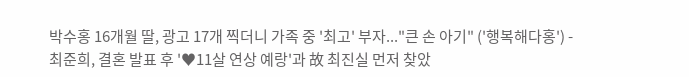박수홍 16개월 딸, 광고 17개 찍더니 가족 중 '최고' 부자..."큰 손 아기" ('행복해다홍') -
최준희, 결혼 발표 후 '♥11살 연상 예랑'과 故 최진실 먼저 찾았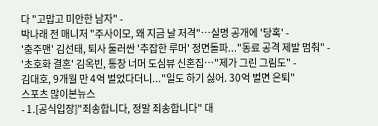다 "고맙고 미안한 남자" -
박나래 전 매니저 "주사이모, 왜 지금 날 저격"…실명 공개에 '당혹' -
'충주맨' 김선태, 퇴사 둘러싼 '추잡한 루머' 정면돌파..."동료 공격 제발 멈춰" -
'초호화 결혼' 김옥빈, 통창 너머 도심뷰 신혼집…"제가 그린 그림도" -
김대호, 9개월 만 4억 벌었다더니..."일도 하기 싫어. 30억 벌면 은퇴"
스포츠 많이본뉴스
- 1.[공식입장]"죄송합니다, 정말 죄송합니다" 대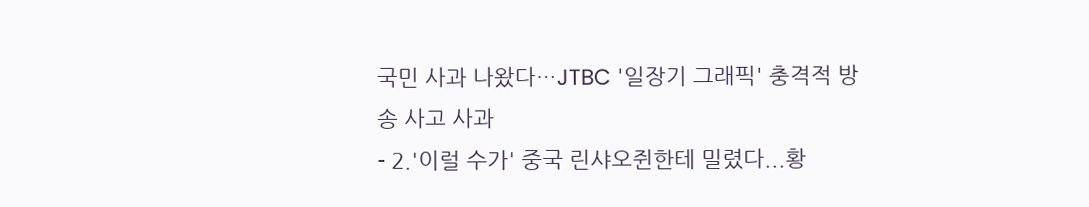국민 사과 나왔다…JTBC '일장기 그래픽' 충격적 방송 사고 사과
- 2.'이럴 수가' 중국 린샤오쥔한테 밀렸다...황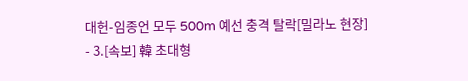대헌-임종언 모두 500m 예선 충격 탈락[밀라노 현장]
- 3.[속보] 韓 초대형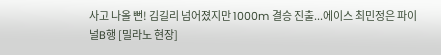사고 나올 뻔! 김길리 넘어졌지만 1000m 결승 진출...에이스 최민정은 파이널B행 [밀라노 현장]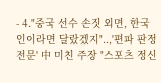- 4."중국 선수 손짓 외면, 한국인이라면 달랐겠지"..,'편파 판정 전문' 中 미친 주장 "스포츠 정신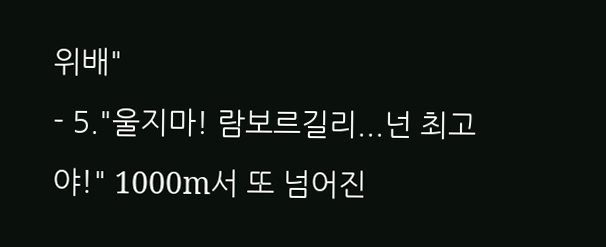위배"
- 5."울지마! 람보르길리...넌 최고야!" 1000m서 또 넘어진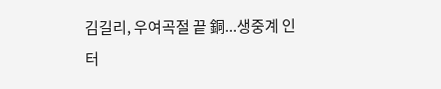김길리, 우여곡절 끝 銅...생중계 인터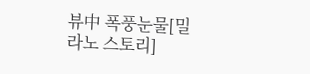뷰中 폭풍눈물[밀라노 스토리]